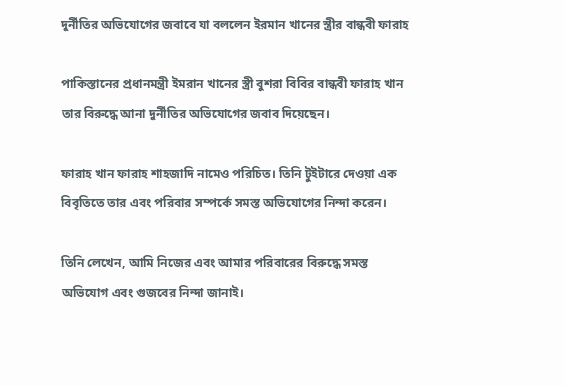দুর্নীতির অভিযোগের জবাবে যা বললেন ইরমান খানের স্ত্রীর বান্ধবী ফারাহ

পাকিস্তানের প্রধানমন্ত্রী ইমরান খানের স্ত্রী বুশরা বিবির বান্ধবী ফারাহ খান তার বিরুদ্ধে আনা দুর্নীতির অভিযোগের জবাব দিয়েছেন।

ফারাহ খান ফারাহ শাহজাদি নামেও পরিচিত। তিনি টুইটারে দেওয়া এক বিবৃতিতে তার এবং পরিবার সম্পর্কে সমস্ত অভিযোগের নিন্দা করেন।

তিনি লেখেন, আমি নিজের এবং আমার পরিবারের বিরুদ্ধে সমস্ত অভিযোগ এবং গুজবের নিন্দা জানাই।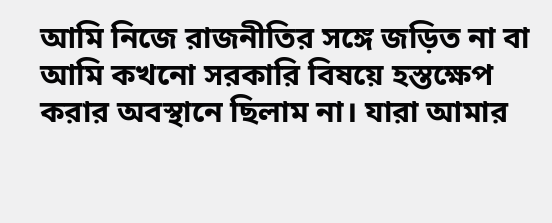আমি নিজে রাজনীতির সঙ্গে জড়িত না বা আমি কখনো সরকারি বিষয়ে হস্তক্ষেপ করার অবস্থানে ছিলাম না। যারা আমার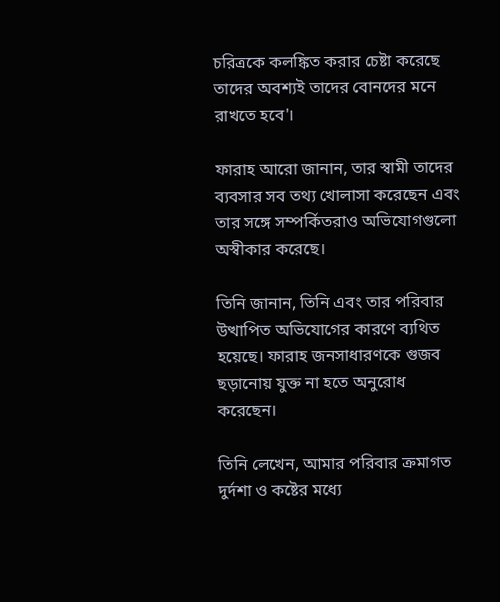চরিত্রকে কলঙ্কিত করার চেষ্টা করেছে তাদের অবশ্যই তাদের বোনদের মনে রাখতে হবে'।

ফারাহ আরো জানান, তার স্বামী তাদের ব্যবসার সব তথ্য খোলাসা করেছেন এবং তার সঙ্গে সম্পর্কিতরাও অভিযোগগুলো অস্বীকার করেছে।

তিনি জানান, তিনি এবং তার পরিবার উত্থাপিত অভিযোগের কারণে ব্যথিত হয়েছে। ফারাহ জনসাধারণকে গুজব ছড়ানোয় যুক্ত না হতে অনুরোধ করেছেন।

তিনি লেখেন, আমার পরিবার ক্রমাগত দুর্দশা ও কষ্টের মধ্যে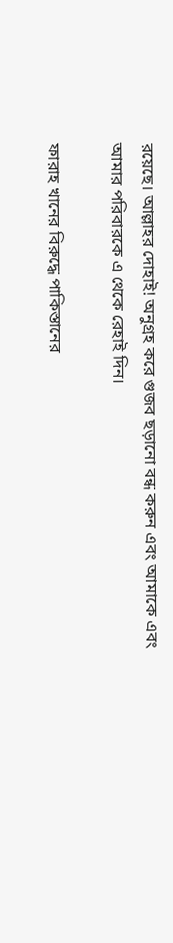রয়েছে। আল্লাহর দোহাই! অনুগ্রহ করে গুজব ছড়ানো বন্ধ করুন এবং আমাকে এবং আমার পরিবারকে এ থেকে রেহাই দিন।

ফারাহ খানের বিরুদ্ধে পাকিস্তানের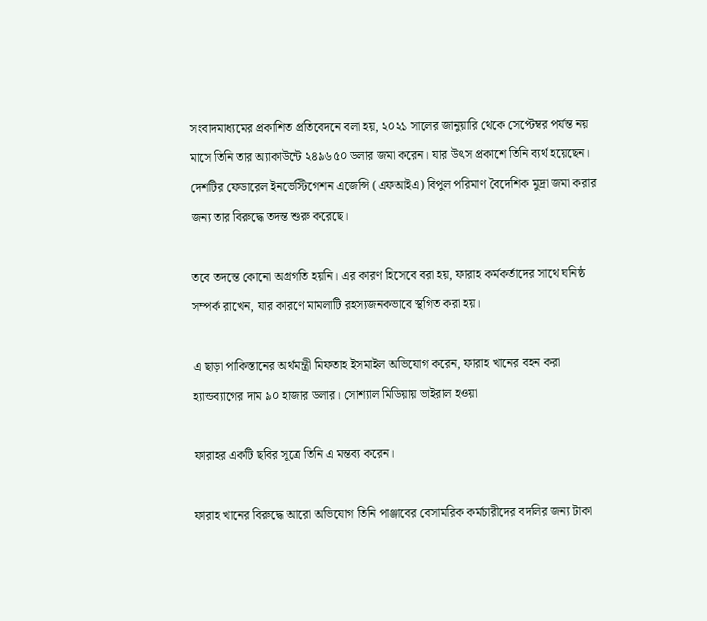সংবাদমাধ্যমের প্রকাশিত প্রতিবেদনে বলা হয়, ২০২১ সালের জানুয়ারি থেকে সেপ্টেম্বর পর্যন্ত নয় মাসে তিনি তার অ্যাকাউন্টে ২৪৯৬৫০ ডলার জমা করেন। যার উৎস প্রকাশে তিনি ব্যর্থ হয়েছেন। দেশটির ফেডারেল ইনভেস্টিগেশন এজেন্সি (এফআইএ) বিপুল পরিমাণ বৈদেশিক মুদ্রা জমা করার জন্য তার বিরুদ্ধে তদন্ত শুরু করেছে।

তবে তদন্তে কোনো অগ্রগতি হয়নি। এর কারণ হিসেবে বরা হয়, ফারাহ কর্মকর্তাদের সাথে ঘনিষ্ঠ সম্পর্ক রাখেন, যার কারণে মামলাটি রহস্যজনকভাবে স্থগিত করা হয়।

এ ছাড়া পাকিস্তানের অর্থমন্ত্রী মিফতাহ ইসমাইল অভিযোগ করেন, ফারাহ খানের বহন করা হ্যান্ডব্যাগের দাম ৯০ হাজার ডলার। সোশ্যাল মিডিয়ায় ভাইরাল হওয়া

ফারাহর একটি ছবির সূত্রে তিনি এ মন্তব্য করেন।

ফারাহ খানের বিরুদ্ধে আরো অভিযোগ তিনি পাঞ্জাবের বেসামরিক কর্মচারীদের বদলির জন্য টাকা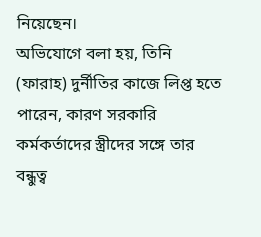নিয়েছেন।
অভিযোগে বলা হয়, তিনি (ফারাহ) দুর্নীতির কাজে লিপ্ত হতে পারেন, কারণ সরকারি কর্মকর্তাদের স্ত্রীদের সঙ্গে তার বন্ধুত্ব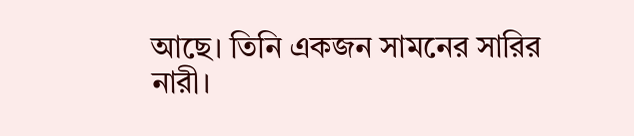আছে। তিনি একজন সামনের সারির নারী।